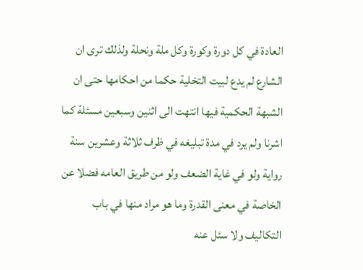العادة في كل دورة وكورة وكل ملة ونحلة ولذلك ترى ان الشارع لم يدع لبيت التخلية حكما من احكامها حتى ان الشبهة الحكمية فيها انتهت الى اثنين وسبعين مسئلة كما اشرنا ولم يرد في مدة تبليغه في ظرف ثلاثة وعشرين سنة رواية ولو في غاية الضعف ولو من طريق العامه فضلا عن الخاصة في معنى القدرة وما هو مراد منها في باب التكاليف ولا سئل عنه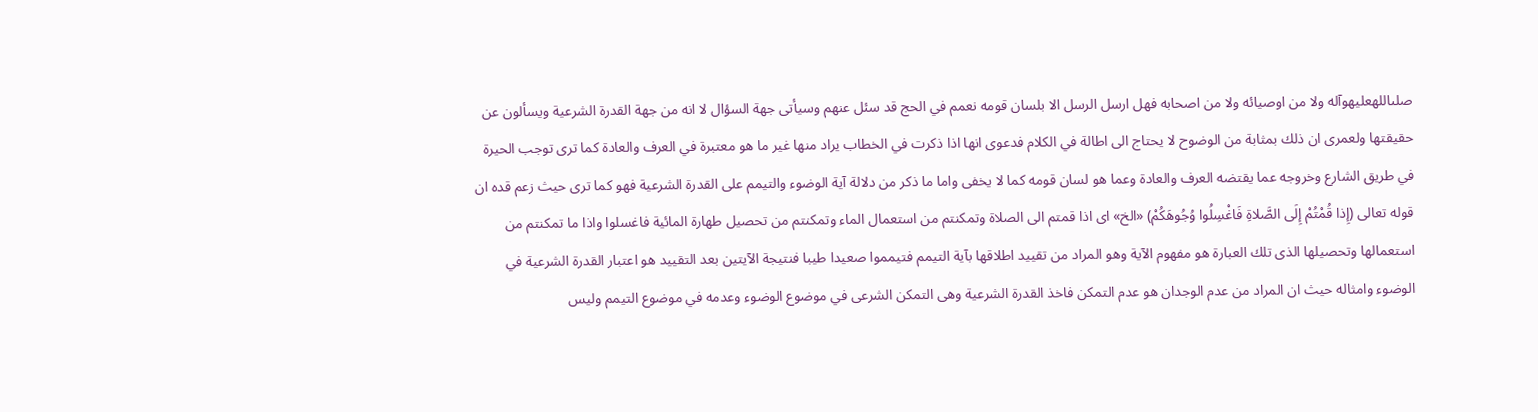صلىاللهعليهوآله ولا من اوصيائه ولا من اصحابه فهل ارسل الرسل الا بلسان قومه نعمم في الحج قد سئل عنهم وسيأتى جهة السؤال لا انه من جهة القدرة الشرعية ويسألون عن حقيقتها ولعمرى ان ذلك بمثابة من الوضوح لا يحتاج الى اطالة في الكلام فدعوى انها اذا ذكرت في الخطاب يراد منها غير ما هو معتبرة في العرف والعادة كما ترى توجب الحيرة في طريق الشارع وخروجه عما يقتضه العرف والعادة وعما هو لسان قومه كما لا يخفى واما ما ذكر من دلالة آية الوضوء والتيمم على القدرة الشرعية فهو كما ترى حيث زعم قده ان قوله تعالى (إِذا قُمْتُمْ إِلَى الصَّلاةِ فَاغْسِلُوا وُجُوهَكُمْ) «الخ» اى اذا قمتم الى الصلاة وتمكنتم من استعمال الماء وتمكنتم من تحصيل طهارة المائية فاغسلوا واذا ما تمكنتم من استعمالها وتحصيلها الذى تلك العبارة هو مفهوم الآية وهو المراد من تقييد اطلاقها بآية التيمم فتيمموا صعيدا طيبا فنتيجة الآيتين بعد التقييد هو اعتبار القدرة الشرعية في الوضوء وامثاله حيث ان المراد من عدم الوجدان هو عدم التمكن فاخذ القدرة الشرعية وهى التمكن الشرعى في موضوع الوضوء وعدمه في موضوع التيمم وليس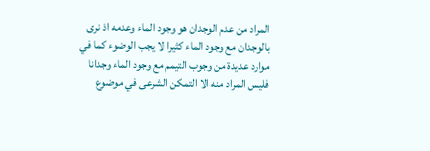المراد من عدم الوجدان هو وجود الماء وعدمه اذ نرى بالوجدان مع وجود الماء كثيرا لا يجب الوضوء كما في موارد عديدة من وجوب التيمم مع وجود الماء وجدانا فليس المراد منه الا التمكن الشرعى في موضوع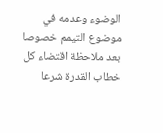الوضوء وعدمه في موضوع التيمم خصوصا بعد ملاحظة اقتضاء كل خطاب القدرة شرعا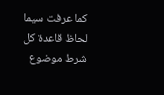كما عرفت سيما لحاظ قاعدة كل شرط موضوع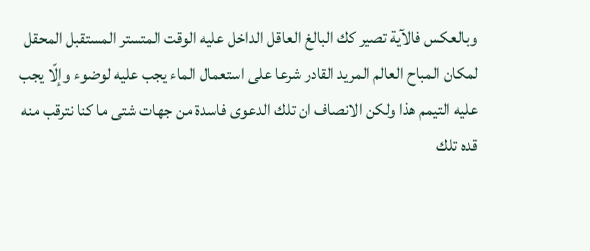وبالعكس فالآية تصير كك البالغ العاقل الداخل عليه الوقت المتستر المستقبل المحقل لمكان المباح العالم المريد القادر شرعا على استعمال الماء يجب عليه لوضوء وإلّا يجب عليه التيمم هذا ولكن الانصاف ان تلك الدعوى فاسدة من جهات شتى ما كنا نترقب منه قده تلك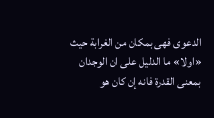الدعوى فهى بمكان من الغرابة حيث «اولا» ما الدليل على ان الوجدان بمعنى القدرة فانه إن كان هو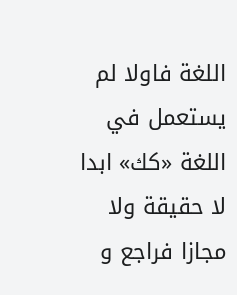اللغة فاولا لم يستعمل في اللغة «كك» ابدا لا حقيقة ولا مجازا فراجع و